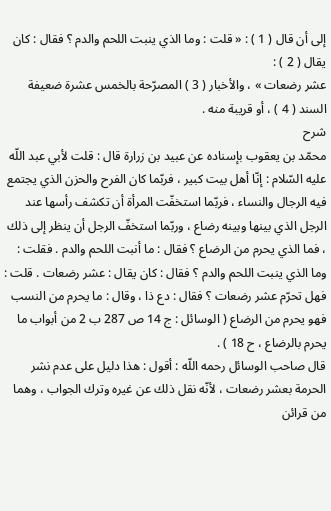إلى أن قال ( 1 ) : « قلت : وما الذي ينبت اللحم والدم ؟ فقال : كان يقال ( 2 ) :
عشر رضعات » ، والأخبار ( 3 ) المصرّحة بالخمس عشرة ضعيفة السند ( 4 ) ، أو قريبة منه .
شرح
محمّد بن يعقوب بإسناده عن عبيد بن زرارة قال : قلت لأبي عبد اللّه عليه السّلام : إنّا أهل بيت كبير ، فربّما كان الفرح والحزن الذي يجتمع فيه الرجال والنساء ، فربّما استخفّت المرأة أن تكشف رأسها عند الرجل الذي بينها وبينه رضاع ، وربّما استخفّ الرجل أن ينظر إلى ذلك ، فما الذي يحرم من الرضاع ؟ فقال : ما أنبت اللحم والدم . فقلت : وما الذي ينبت اللحم والدم ؟ فقال : كان يقال : عشر رضعات . قلت : فهل تحرّم عشر رضعات ؟ فقال : دع ذا ، وقال : ما يحرم من النسب فهو يحرم من الرضاع ( الوسائل : ج 14 ص 287 ب 2 من أبواب ما يحرم بالرضاع ، ح 18 ) .
قال صاحب الوسائل رحمه اللّه : أقول : هذا دليل على عدم نشر الحرمة بعشر رضعات ، لأنّه نقل ذلك عن غيره وترك الجواب ، وهما من قرائن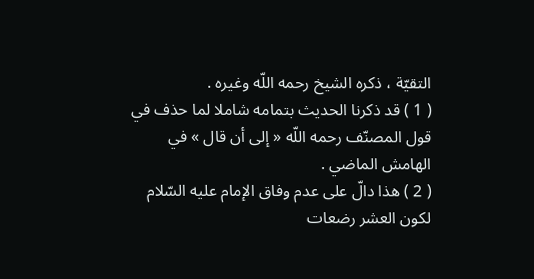التقيّة ، ذكره الشيخ رحمه اللّه وغيره .
( 1 ) قد ذكرنا الحديث بتمامه شاملا لما حذف في قول المصنّف رحمه اللّه « إلى أن قال » في الهامش الماضي .
( 2 ) هذا دالّ على عدم وفاق الإمام عليه السّلام لكون العشر رضعات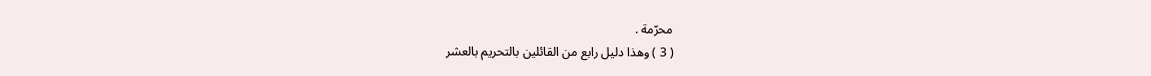محرّمة .
( 3 ) وهذا دليل رابع من القائلين بالتحريم بالعشر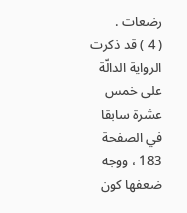رضعات .
( 4 ) قد ذكرت الرواية الدالّة على خمس عشرة سابقا في الصفحة 183 ، ووجه ضعفها كون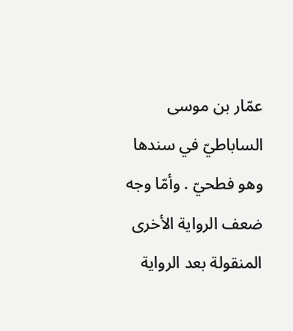عمّار بن موسى الساباطيّ في سندها وهو فطحيّ . وأمّا وجه ضعف الرواية الأخرى المنقولة بعد الرواية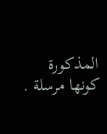المذكورة كونها مرسلة .